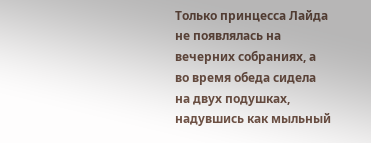Только принцесса Лайда не появлялась на вечерних собраниях, а во время обеда сидела на двух подушках, надувшись как мыльный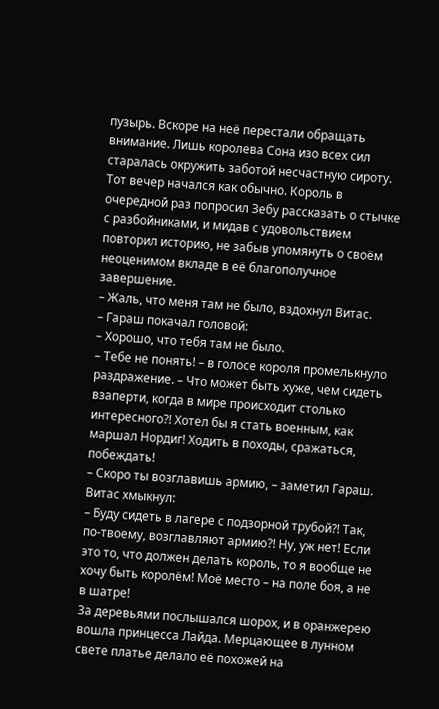пузырь. Вскоре на неё перестали обращать внимание. Лишь королева Сона изо всех сил старалась окружить заботой несчастную сироту.
Тот вечер начался как обычно. Король в очередной раз попросил Зебу рассказать о стычке с разбойниками, и мидав с удовольствием повторил историю, не забыв упомянуть о своём неоценимом вкладе в её благополучное завершение.
– Жаль, что меня там не было, вздохнул Витас.
– Гараш покачал головой:
– Хорошо, что тебя там не было.
– Тебе не понять! – в голосе короля промелькнуло раздражение. – Что может быть хуже, чем сидеть взаперти, когда в мире происходит столько интересного?! Хотел бы я стать военным, как маршал Нордиг! Ходить в походы, сражаться, побеждать!
– Скоро ты возглавишь армию, – заметил Гараш.
Витас хмыкнул:
– Буду сидеть в лагере с подзорной трубой?! Так, по-твоему, возглавляют армию?! Ну, уж нет! Если это то, что должен делать король, то я вообще не хочу быть королём! Моё место – на поле боя, а не в шатре!
За деревьями послышался шорох, и в оранжерею вошла принцесса Лайда. Мерцающее в лунном свете платье делало её похожей на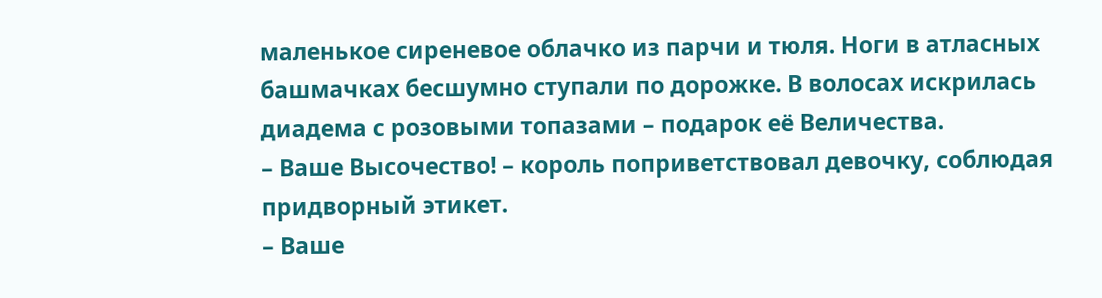маленькое сиреневое облачко из парчи и тюля. Ноги в атласных башмачках бесшумно ступали по дорожке. В волосах искрилась диадема с розовыми топазами – подарок её Величества.
– Ваше Высочество! – король поприветствовал девочку, соблюдая придворный этикет.
– Ваше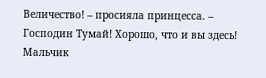Величество! – просияла принцесса. – Господин Тумай! Хорошо, что и вы здесь!
Мальчик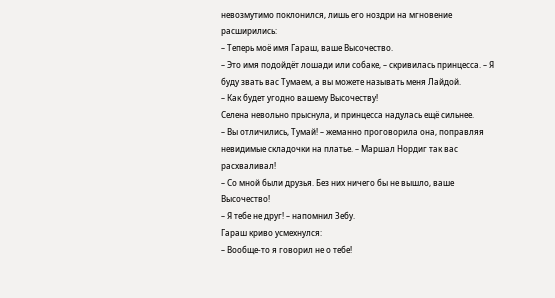невозмутимо поклонился, лишь его ноздри на мгновение расширились:
– Теперь моё имя Гараш, ваше Высочество.
– Это имя подойдёт лошади или собаке, – скривилась принцесса. – Я буду звать вас Тумаем, а вы можете называть меня Лайдой.
– Как будет угодно вашему Высочеству!
Селена невольно прыснула, и принцесса надулась ещё сильнее.
– Вы отличились, Тумай! – жеманно проговорила она, поправляя невидимые складочки на платье. – Маршал Нордиг так вас расхваливал!
– Со мной были друзья. Без них ничего бы не вышло, ваше Высочество!
– Я тебе не друг! – напомнил Зебу.
Гараш криво усмехнулся:
– Вообще-то я говорил не о тебе!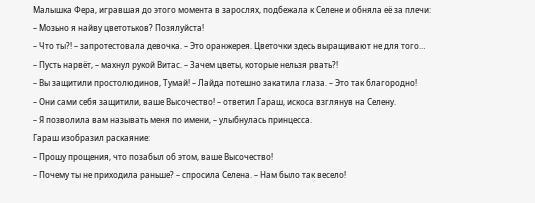Малышка Фера, игравшая до этого момента в зарослях, подбежала к Селене и обняла её за плечи:
– Мозьно я найву цветотьков? Позялуйста!
– Что ты?! – запротестовала девочка. – Это оранжерея. Цветочки здесь выращивают не для того…
– Пусть нарвёт, – махнул рукой Витас. – Зачем цветы, которые нельзя рвать?!
– Вы защитили простолюдинов, Тумай! – Лайда потешно закатила глаза. – Это так благородно!
– Они сами себя защитили, ваше Высочество! – ответил Гараш, искоса взглянув на Селену.
– Я позволила вам называть меня по имени, – улыбнулась принцесса.
Гараш изобразил раскаяние:
– Прошу прощения, что позабыл об этом, ваше Высочество!
– Почему ты не приходила раньше? – спросила Селена. – Нам было так весело!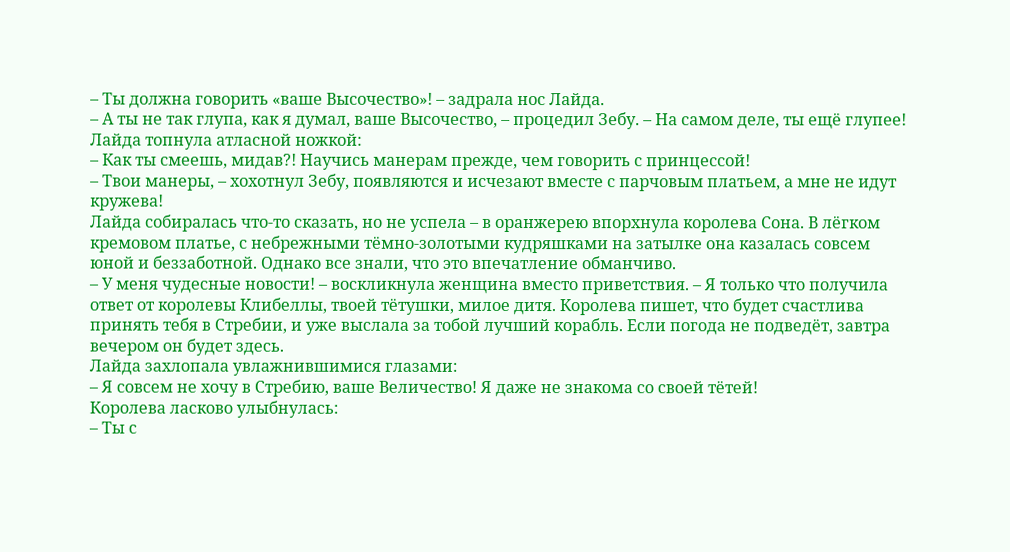– Ты должна говорить «ваше Высочество»! – задрала нос Лайда.
– А ты не так глупа, как я думал, ваше Высочество, – процедил Зебу. – На самом деле, ты ещё глупее!
Лайда топнула атласной ножкой:
– Как ты смеешь, мидав?! Научись манерам прежде, чем говорить с принцессой!
– Твои манеры, – хохотнул Зебу, появляются и исчезают вместе с парчовым платьем, а мне не идут кружева!
Лайда собиралась что-то сказать, но не успела – в оранжерею впорхнула королева Сона. В лёгком кремовом платье, с небрежными тёмно-золотыми кудряшками на затылке она казалась совсем юной и беззаботной. Однако все знали, что это впечатление обманчиво.
– У меня чудесные новости! – воскликнула женщина вместо приветствия. – Я только что получила ответ от королевы Клибеллы, твоей тётушки, милое дитя. Королева пишет, что будет счастлива принять тебя в Стребии, и уже выслала за тобой лучший корабль. Если погода не подведёт, завтра вечером он будет здесь.
Лайда захлопала увлажнившимися глазами:
– Я совсем не хочу в Стребию, ваше Величество! Я даже не знакома со своей тётей!
Королева ласково улыбнулась:
– Ты с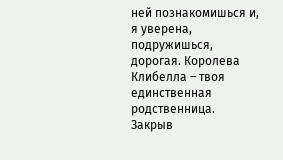ней познакомишься и, я уверена, подружишься, дорогая. Королева Клибелла – твоя единственная родственница.
Закрыв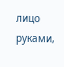лицо руками,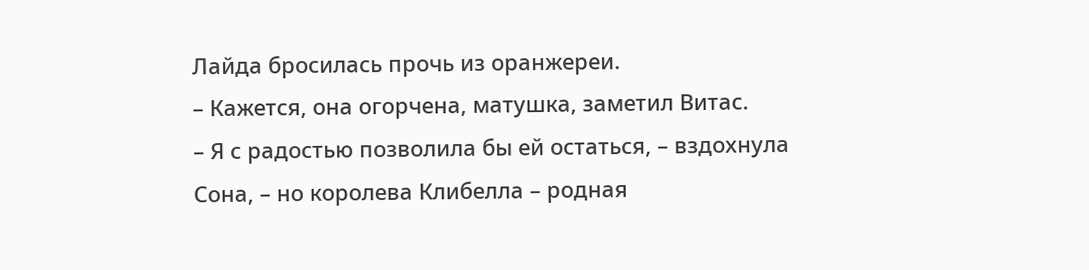Лайда бросилась прочь из оранжереи.
– Кажется, она огорчена, матушка, заметил Витас.
– Я с радостью позволила бы ей остаться, – вздохнула Сона, – но королева Клибелла – родная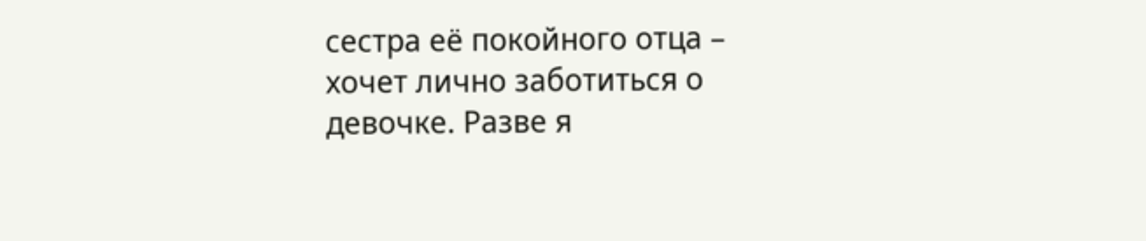сестра её покойного отца – хочет лично заботиться о девочке. Разве я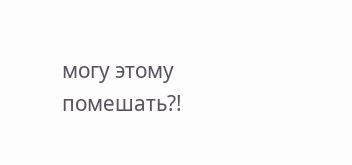могу этому помешать?!